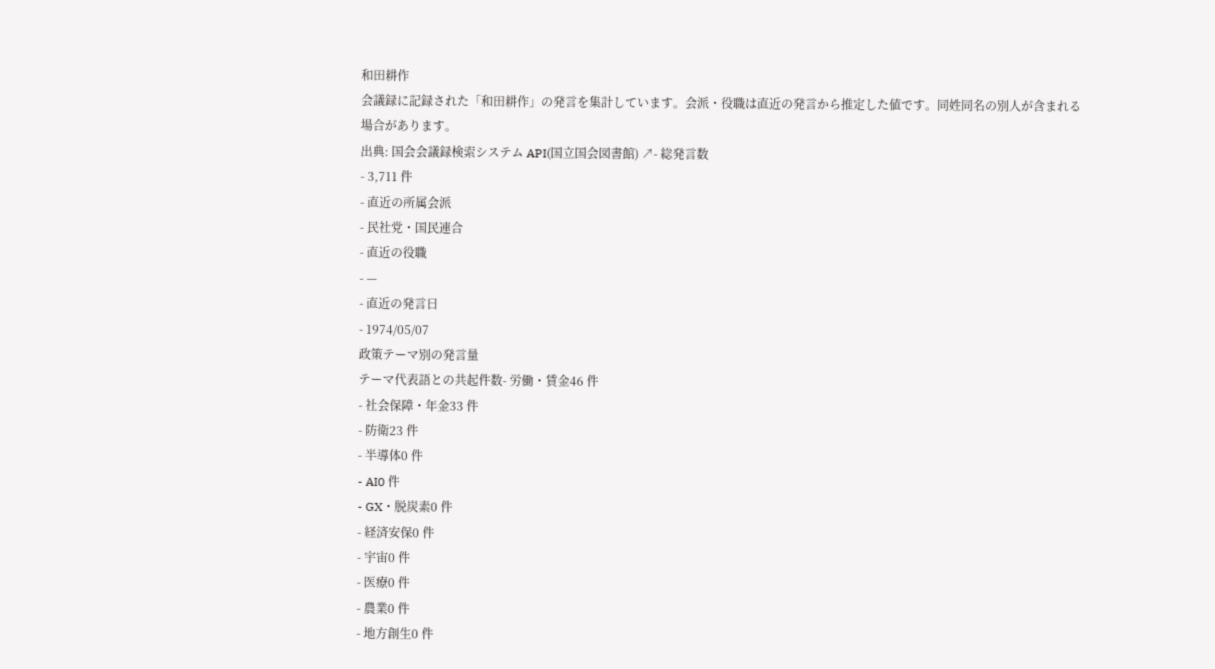和田耕作
会議録に記録された「和田耕作」の発言を集計しています。会派・役職は直近の発言から推定した値です。同姓同名の別人が含まれる場合があります。
出典: 国会会議録検索システム API(国立国会図書館) ↗- 総発言数
- 3,711 件
- 直近の所属会派
- 民社党・国民連合
- 直近の役職
- —
- 直近の発言日
- 1974/05/07
政策テーマ別の発言量
テーマ代表語との共起件数- 労働・賃金46 件
- 社会保障・年金33 件
- 防衛23 件
- 半導体0 件
- AI0 件
- GX・脱炭素0 件
- 経済安保0 件
- 宇宙0 件
- 医療0 件
- 農業0 件
- 地方創生0 件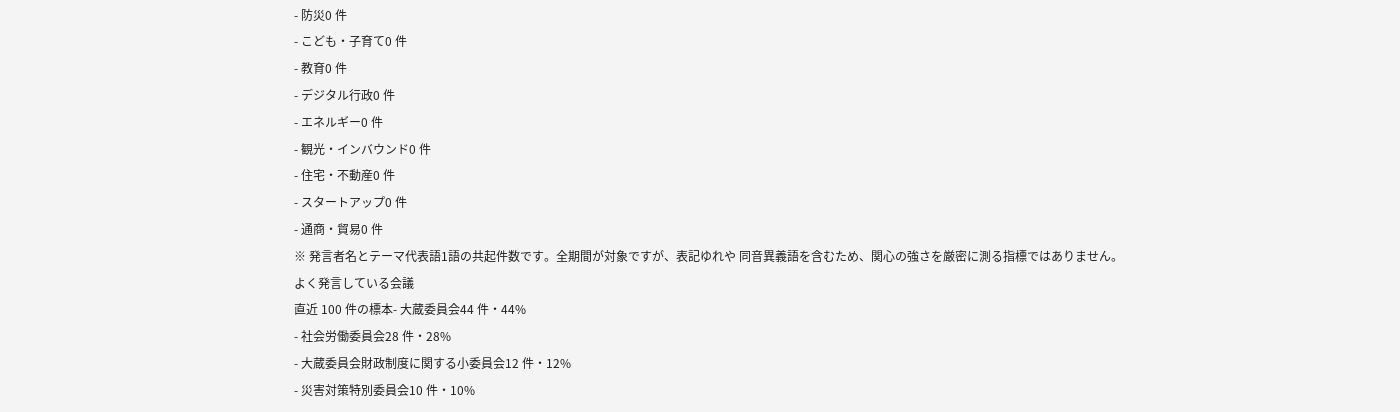- 防災0 件
- こども・子育て0 件
- 教育0 件
- デジタル行政0 件
- エネルギー0 件
- 観光・インバウンド0 件
- 住宅・不動産0 件
- スタートアップ0 件
- 通商・貿易0 件
※ 発言者名とテーマ代表語1語の共起件数です。全期間が対象ですが、表記ゆれや 同音異義語を含むため、関心の強さを厳密に測る指標ではありません。
よく発言している会議
直近 100 件の標本- 大蔵委員会44 件・44%
- 社会労働委員会28 件・28%
- 大蔵委員会財政制度に関する小委員会12 件・12%
- 災害対策特別委員会10 件・10%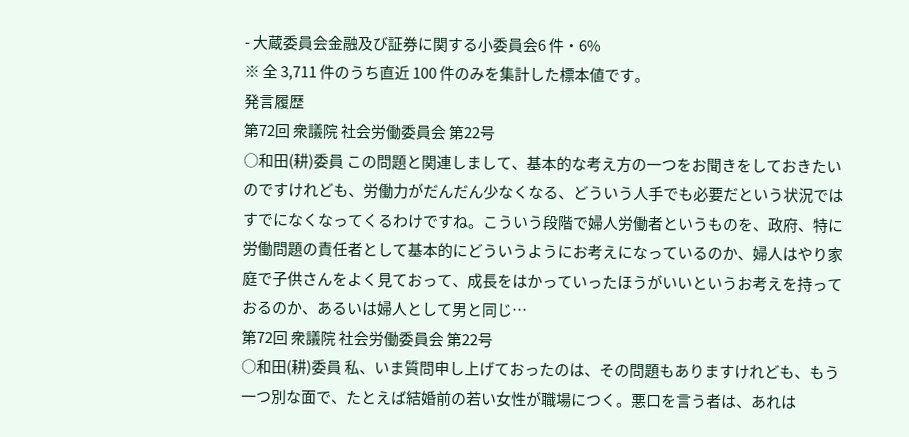- 大蔵委員会金融及び証券に関する小委員会6 件・6%
※ 全 3,711 件のうち直近 100 件のみを集計した標本値です。
発言履歴
第72回 衆議院 社会労働委員会 第22号
○和田(耕)委員 この問題と関連しまして、基本的な考え方の一つをお聞きをしておきたいのですけれども、労働力がだんだん少なくなる、どういう人手でも必要だという状況ではすでになくなってくるわけですね。こういう段階で婦人労働者というものを、政府、特に労働問題の責任者として基本的にどういうようにお考えになっているのか、婦人はやり家庭で子供さんをよく見ておって、成長をはかっていったほうがいいというお考えを持っておるのか、あるいは婦人として男と同じ…
第72回 衆議院 社会労働委員会 第22号
○和田(耕)委員 私、いま質問申し上げておったのは、その問題もありますけれども、もう一つ別な面で、たとえば結婚前の若い女性が職場につく。悪口を言う者は、あれは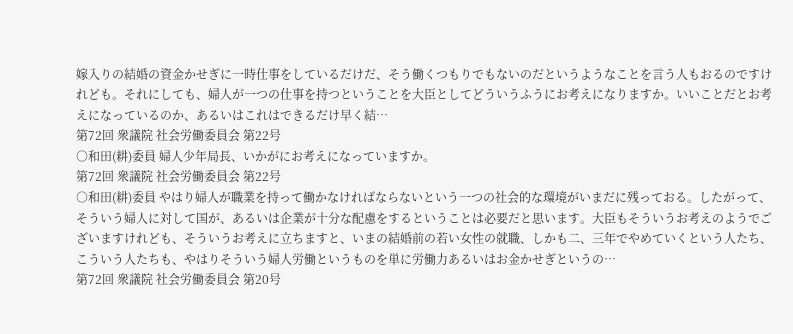嫁入りの結婚の資金かせぎに一時仕事をしているだけだ、そう働くつもりでもないのだというようなことを言う人もおるのですけれども。それにしても、婦人が一つの仕事を持つということを大臣としてどういうふうにお考えになりますか。いいことだとお考えになっているのか、あるいはこれはできるだけ早く結…
第72回 衆議院 社会労働委員会 第22号
○和田(耕)委員 婦人少年局長、いかがにお考えになっていますか。
第72回 衆議院 社会労働委員会 第22号
○和田(耕)委員 やはり婦人が職業を持って働かなければならないという一つの社会的な環境がいまだに残っておる。したがって、そういう婦人に対して国が、あるいは企業が十分な配慮をするということは必要だと思います。大臣もそういうお考えのようでございますけれども、そういうお考えに立ちますと、いまの結婚前の若い女性の就職、しかも二、三年でやめていくという人たち、こういう人たちも、やはりそういう婦人労働というものを単に労働力あるいはお金かせぎというの…
第72回 衆議院 社会労働委員会 第20号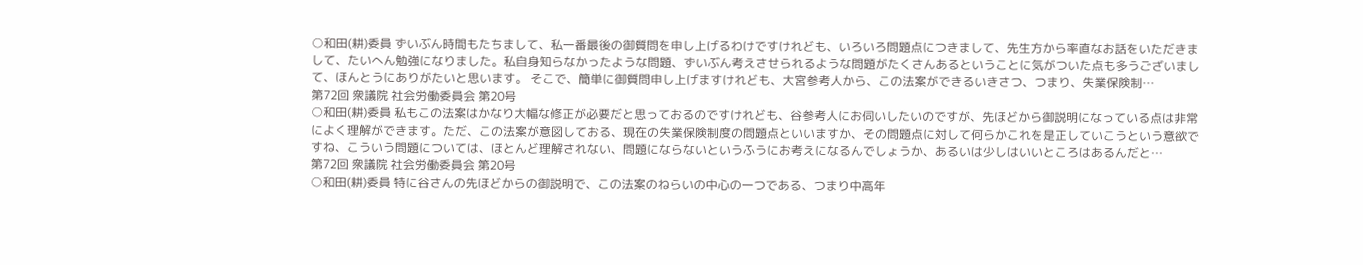○和田(耕)委員 ずいぶん時間もたちまして、私一番最後の御質問を申し上げるわけですけれども、いろいろ問題点につきまして、先生方から率直なお話をいただきまして、たいへん勉強になりました。私自身知らなかったような問題、ずいぶん考えさせられるような問題がたくさんあるということに気がついた点も多うございまして、ほんとうにありがたいと思います。 そこで、簡単に御質問申し上げますけれども、大宮参考人から、この法案ができるいきさつ、つまり、失業保険制…
第72回 衆議院 社会労働委員会 第20号
○和田(耕)委員 私もこの法案はかなり大幅な修正が必要だと思っておるのですけれども、谷参考人にお伺いしたいのですが、先ほどから御説明になっている点は非常によく理解ができます。ただ、この法案が意図しておる、現在の失業保険制度の問題点といいますか、その問題点に対して何らかこれを是正していこうという意欲ですね、こういう問題については、ほとんど理解されない、問題にならないというふうにお考えになるんでしょうか、あるいは少しはいいところはあるんだと…
第72回 衆議院 社会労働委員会 第20号
○和田(耕)委員 特に谷さんの先ほどからの御説明で、この法案のねらいの中心の一つである、つまり中高年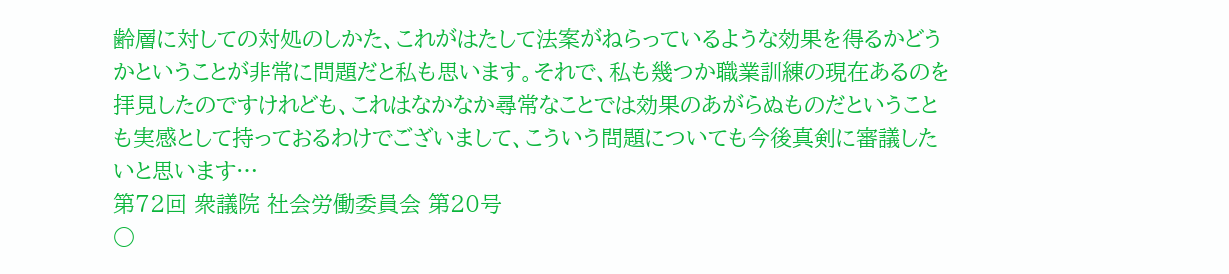齢層に対しての対処のしかた、これがはたして法案がねらっているような効果を得るかどうかということが非常に問題だと私も思います。それで、私も幾つか職業訓練の現在あるのを拝見したのですけれども、これはなかなか尋常なことでは効果のあがらぬものだということも実感として持っておるわけでございまして、こういう問題についても今後真剣に審議したいと思います…
第72回 衆議院 社会労働委員会 第20号
○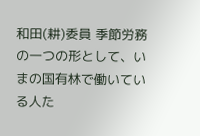和田(耕)委員 季節労務の一つの形として、いまの国有林で働いている人た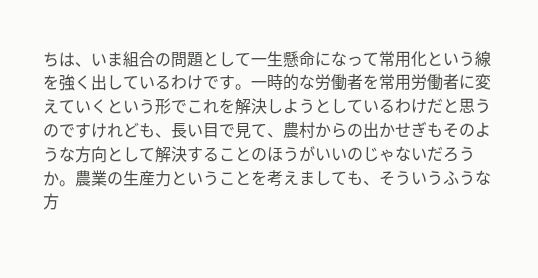ちは、いま組合の問題として一生懸命になって常用化という線を強く出しているわけです。一時的な労働者を常用労働者に変えていくという形でこれを解決しようとしているわけだと思うのですけれども、長い目で見て、農村からの出かせぎもそのような方向として解決することのほうがいいのじゃないだろうか。農業の生産力ということを考えましても、そういうふうな方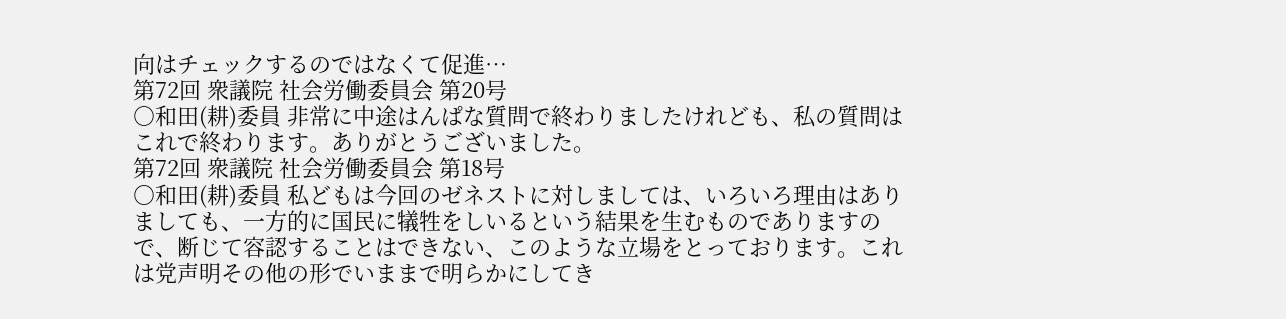向はチェックするのではなくて促進…
第72回 衆議院 社会労働委員会 第20号
○和田(耕)委員 非常に中途はんぱな質問で終わりましたけれども、私の質問はこれで終わります。ありがとうございました。
第72回 衆議院 社会労働委員会 第18号
○和田(耕)委員 私どもは今回のゼネストに対しましては、いろいろ理由はありましても、一方的に国民に犠牲をしいるという結果を生むものでありますので、断じて容認することはできない、このような立場をとっております。これは党声明その他の形でいままで明らかにしてき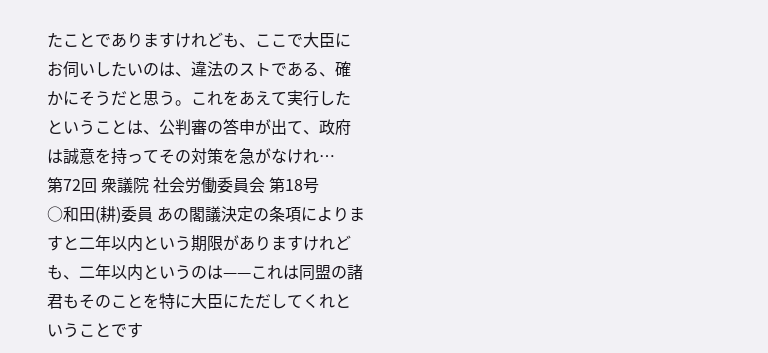たことでありますけれども、ここで大臣にお伺いしたいのは、違法のストである、確かにそうだと思う。これをあえて実行したということは、公判審の答申が出て、政府は誠意を持ってその対策を急がなけれ…
第72回 衆議院 社会労働委員会 第18号
○和田(耕)委員 あの閣議決定の条項によりますと二年以内という期限がありますけれども、二年以内というのは——これは同盟の諸君もそのことを特に大臣にただしてくれということです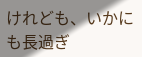けれども、いかにも長過ぎ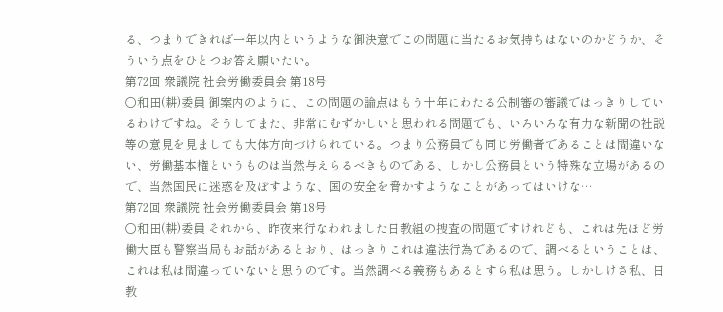る、つまりできれば一年以内というような御決意でこの問題に当たるお気持ちはないのかどうか、そういう点をひとつお答え願いたい。
第72回 衆議院 社会労働委員会 第18号
○和田(耕)委員 御案内のように、この問題の論点はもう十年にわたる公制審の審議ではっきりしているわけですね。そうしてまた、非常にむずかしいと思われる問題でも、いろいろな有力な新聞の社説等の意見を見ましても大体方向づけられている。つまり公務員でも同じ労働者であることは間違いない、労働基本権というものは当然与えらるべきものである、しかし公務員という特殊な立場があるので、当然国民に迷惑を及ぼすような、国の安全を脅かすようなことがあってはいけな…
第72回 衆議院 社会労働委員会 第18号
○和田(耕)委員 それから、昨夜来行なわれました日教組の捜査の問題ですけれども、これは先ほど労働大臣も警察当局もお話があるとおり、はっきりこれは違法行為であるので、調べるということは、これは私は間違っていないと思うのです。当然調べる義務もあるとすら私は思う。しかしけさ私、日教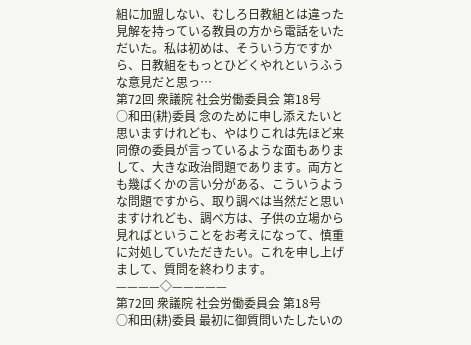組に加盟しない、むしろ日教組とは違った見解を持っている教員の方から電話をいただいた。私は初めは、そういう方ですから、日教組をもっとひどくやれというふうな意見だと思っ…
第72回 衆議院 社会労働委員会 第18号
○和田(耕)委員 念のために申し添えたいと思いますけれども、やはりこれは先ほど来同僚の委員が言っているような面もありまして、大きな政治問題であります。両方とも幾ばくかの言い分がある、こういうような問題ですから、取り調べは当然だと思いますけれども、調べ方は、子供の立場から見ればということをお考えになって、慎重に対処していただきたい。これを申し上げまして、質問を終わります。 ————◇—————
第72回 衆議院 社会労働委員会 第18号
○和田(耕)委員 最初に御質問いたしたいの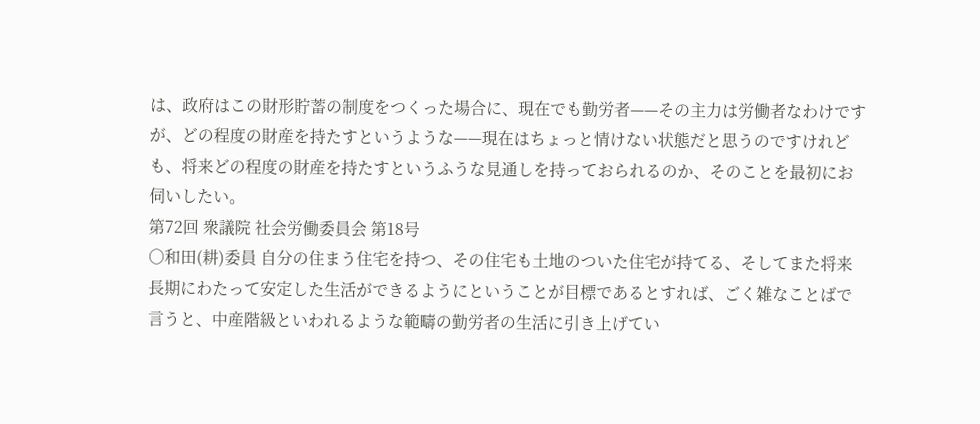は、政府はこの財形貯蓄の制度をつくった場合に、現在でも勤労者——その主力は労働者なわけですが、どの程度の財産を持たすというような——現在はちょっと情けない状態だと思うのですけれども、将来どの程度の財産を持たすというふうな見通しを持っておられるのか、そのことを最初にお伺いしたい。
第72回 衆議院 社会労働委員会 第18号
○和田(耕)委員 自分の住まう住宅を持つ、その住宅も土地のついた住宅が持てる、そしてまた将来長期にわたって安定した生活ができるようにということが目標であるとすれば、ごく雑なことばで言うと、中産階級といわれるような範疇の勤労者の生活に引き上げてい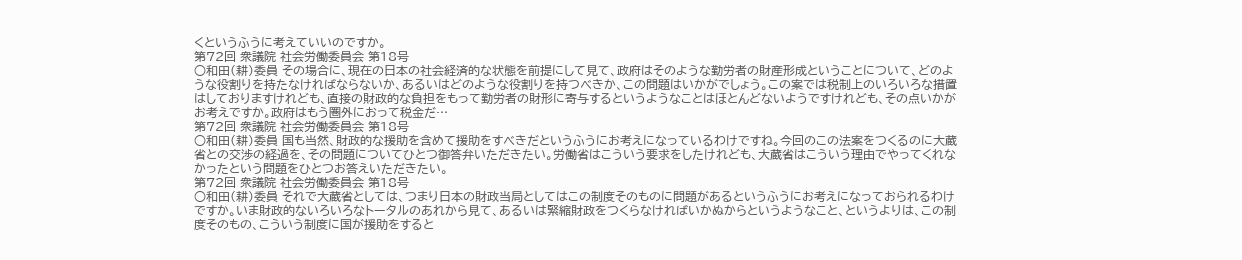くというふうに考えていいのですか。
第72回 衆議院 社会労働委員会 第18号
○和田(耕)委員 その場合に、現在の日本の社会経済的な状態を前提にして見て、政府はそのような勤労者の財産形成ということについて、どのような役割りを持たなければならないか、あるいはどのような役割りを持つべきか、この問題はいかがでしょう。この案では税制上のいろいろな措置はしておりますけれども、直接の財政的な負担をもって勤労者の財形に寄与するというようなことはほとんどないようですけれども、その点いかがお考えですか。政府はもう圏外におって税金だ…
第72回 衆議院 社会労働委員会 第18号
○和田(耕)委員 国も当然、財政的な援助を含めて援助をすべきだというふうにお考えになっているわけですね。今回のこの法案をつくるのに大蔵省との交渉の経過を、その問題についてひとつ御答弁いただきたい。労働省はこういう要求をしたけれども、大蔵省はこういう理由でやってくれなかったという問題をひとつお答えいただきたい。
第72回 衆議院 社会労働委員会 第18号
○和田(耕)委員 それで大蔵省としては、つまり日本の財政当局としてはこの制度そのものに問題があるというふうにお考えになっておられるわけですか。いま財政的ないろいろなトータルのあれから見て、あるいは緊縮財政をつくらなければいかぬからというようなこと、というよりは、この制度そのもの、こういう制度に国が援助をすると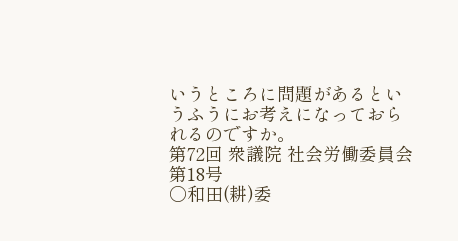いうところに問題があるというふうにお考えになっておられるのですか。
第72回 衆議院 社会労働委員会 第18号
○和田(耕)委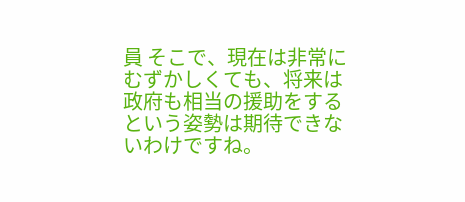員 そこで、現在は非常にむずかしくても、将来は政府も相当の援助をするという姿勢は期待できないわけですね。